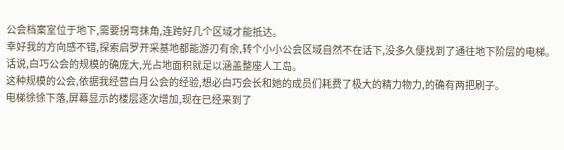公会档案室位于地下,需要拐弯抹角,连跨好几个区域才能抵达。
幸好我的方向感不错,探索启罗开采基地都能游刃有余,转个小小公会区域自然不在话下,没多久便找到了通往地下阶层的电梯。
话说,白巧公会的规模的确庞大,光占地面积就足以涵盖整座人工岛。
这种规模的公会,依据我经营白月公会的经验,想必白巧会长和她的成员们耗费了极大的精力物力,的确有两把刷子。
电梯徐徐下落,屏幕显示的楼层逐次增加,现在已经来到了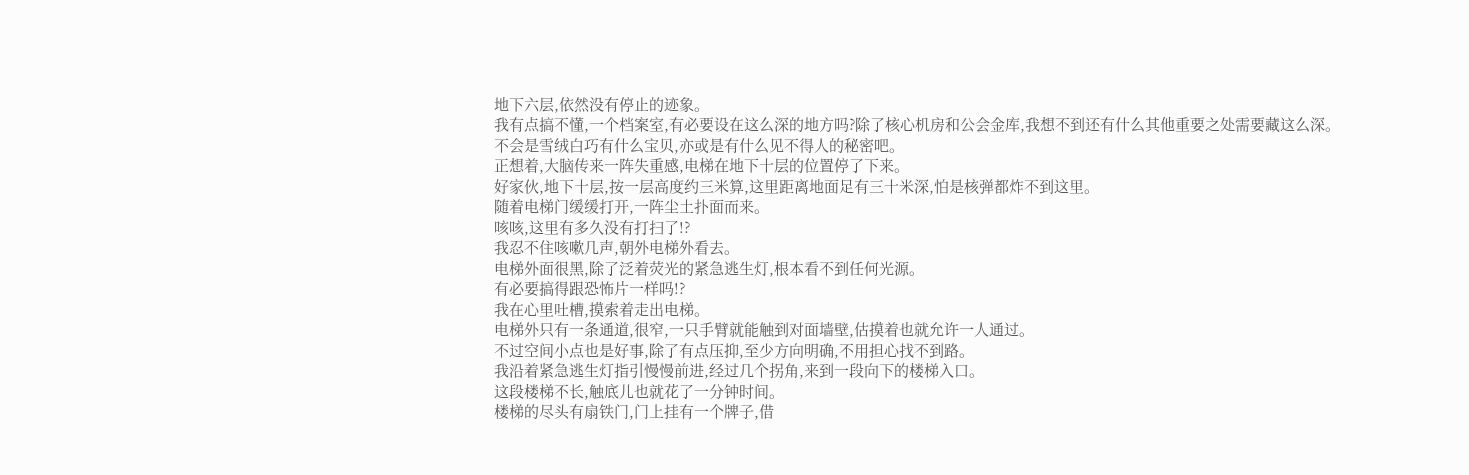地下六层,依然没有停止的迹象。
我有点搞不懂,一个档案室,有必要设在这么深的地方吗?除了核心机房和公会金库,我想不到还有什么其他重要之处需要藏这么深。
不会是雪绒白巧有什么宝贝,亦或是有什么见不得人的秘密吧。
正想着,大脑传来一阵失重感,电梯在地下十层的位置停了下来。
好家伙,地下十层,按一层高度约三米算,这里距离地面足有三十米深,怕是核弹都炸不到这里。
随着电梯门缓缓打开,一阵尘土扑面而来。
咳咳,这里有多久没有打扫了!?
我忍不住咳嗽几声,朝外电梯外看去。
电梯外面很黑,除了泛着荧光的紧急逃生灯,根本看不到任何光源。
有必要搞得跟恐怖片一样吗!?
我在心里吐槽,摸索着走出电梯。
电梯外只有一条通道,很窄,一只手臂就能触到对面墙壁,估摸着也就允许一人通过。
不过空间小点也是好事,除了有点压抑,至少方向明确,不用担心找不到路。
我沿着紧急逃生灯指引慢慢前进,经过几个拐角,来到一段向下的楼梯入口。
这段楼梯不长,触底儿也就花了一分钟时间。
楼梯的尽头有扇铁门,门上挂有一个牌子,借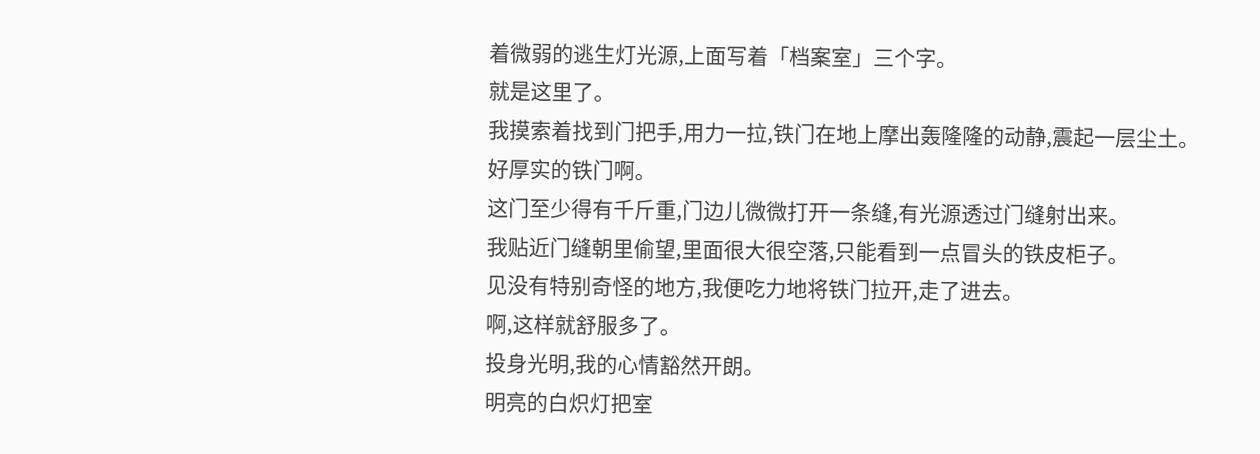着微弱的逃生灯光源,上面写着「档案室」三个字。
就是这里了。
我摸索着找到门把手,用力一拉,铁门在地上摩出轰隆隆的动静,震起一层尘土。
好厚实的铁门啊。
这门至少得有千斤重,门边儿微微打开一条缝,有光源透过门缝射出来。
我贴近门缝朝里偷望,里面很大很空落,只能看到一点冒头的铁皮柜子。
见没有特别奇怪的地方,我便吃力地将铁门拉开,走了进去。
啊,这样就舒服多了。
投身光明,我的心情豁然开朗。
明亮的白炽灯把室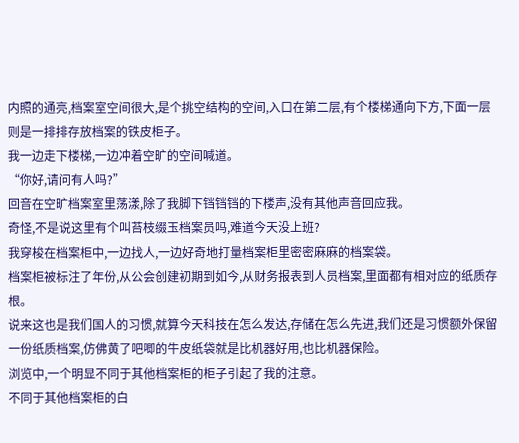内照的通亮,档案室空间很大,是个挑空结构的空间,入口在第二层,有个楼梯通向下方,下面一层则是一排排存放档案的铁皮柜子。
我一边走下楼梯,一边冲着空旷的空间喊道。
“你好,请问有人吗?”
回音在空旷档案室里荡漾,除了我脚下铛铛铛的下楼声,没有其他声音回应我。
奇怪,不是说这里有个叫苔枝缀玉档案员吗,难道今天没上班?
我穿梭在档案柜中,一边找人,一边好奇地打量档案柜里密密麻麻的档案袋。
档案柜被标注了年份,从公会创建初期到如今,从财务报表到人员档案,里面都有相对应的纸质存根。
说来这也是我们国人的习惯,就算今天科技在怎么发达,存储在怎么先进,我们还是习惯额外保留一份纸质档案,仿佛黄了吧唧的牛皮纸袋就是比机器好用,也比机器保险。
浏览中,一个明显不同于其他档案柜的柜子引起了我的注意。
不同于其他档案柜的白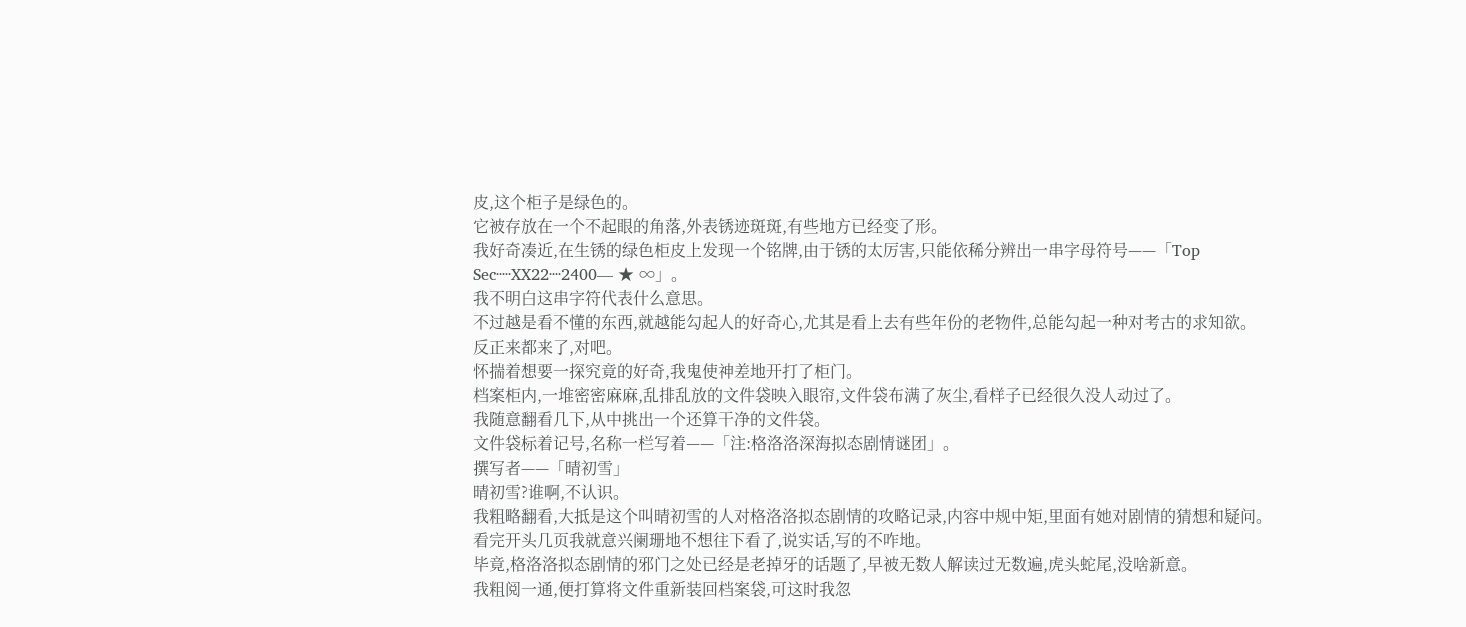皮,这个柜子是绿色的。
它被存放在一个不起眼的角落,外表锈迹斑斑,有些地方已经变了形。
我好奇凑近,在生锈的绿色柜皮上发现一个铭牌,由于锈的太厉害,只能依稀分辨出一串字母符号——「Top Sec·····XX22····2400— ★ ∞」。
我不明白这串字符代表什么意思。
不过越是看不懂的东西,就越能勾起人的好奇心,尤其是看上去有些年份的老物件,总能勾起一种对考古的求知欲。
反正来都来了,对吧。
怀揣着想要一探究竟的好奇,我鬼使神差地开打了柜门。
档案柜内,一堆密密麻麻,乱排乱放的文件袋映入眼帘,文件袋布满了灰尘,看样子已经很久没人动过了。
我随意翻看几下,从中挑出一个还算干净的文件袋。
文件袋标着记号,名称一栏写着——「注:格洛洛深海拟态剧情谜团」。
撰写者——「晴初雪」
晴初雪?谁啊,不认识。
我粗略翻看,大抵是这个叫晴初雪的人对格洛洛拟态剧情的攻略记录,内容中规中矩,里面有她对剧情的猜想和疑问。
看完开头几页我就意兴阑珊地不想往下看了,说实话,写的不咋地。
毕竟,格洛洛拟态剧情的邪门之处已经是老掉牙的话题了,早被无数人解读过无数遍,虎头蛇尾,没啥新意。
我粗阅一通,便打算将文件重新装回档案袋,可这时我忽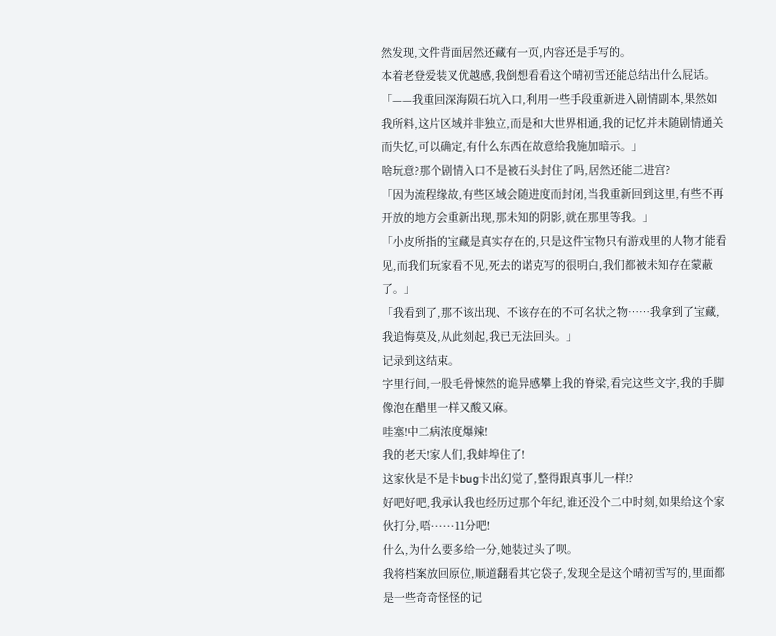然发现,文件背面居然还藏有一页,内容还是手写的。
本着老登爱装叉优越感,我倒想看看这个晴初雪还能总结出什么屁话。
「——我重回深海陨石坑入口,利用一些手段重新进入剧情副本,果然如我所料,这片区域并非独立,而是和大世界相通,我的记忆并未随剧情通关而失忆,可以确定,有什么东西在故意给我施加暗示。」
啥玩意?那个剧情入口不是被石头封住了吗,居然还能二进宫?
「因为流程缘故,有些区域会随进度而封闭,当我重新回到这里,有些不再开放的地方会重新出现,那未知的阴影,就在那里等我。」
「小皮所指的宝藏是真实存在的,只是这件宝物只有游戏里的人物才能看见,而我们玩家看不见,死去的诺克写的很明白,我们都被未知存在蒙蔽了。」
「我看到了,那不该出现、不该存在的不可名状之物……我拿到了宝藏,我追悔莫及,从此刻起,我已无法回头。」
记录到这结束。
字里行间,一股毛骨悚然的诡异感攀上我的脊梁,看完这些文字,我的手脚像泡在醋里一样又酸又麻。
哇塞!中二病浓度爆辣!
我的老天!家人们,我蚌埠住了!
这家伙是不是卡bug卡出幻觉了,整得跟真事儿一样!?
好吧好吧,我承认我也经历过那个年纪,谁还没个二中时刻,如果给这个家伙打分,唔······11分吧!
什么,为什么要多给一分,她装过头了呗。
我将档案放回原位,顺道翻看其它袋子,发现全是这个晴初雪写的,里面都是一些奇奇怪怪的记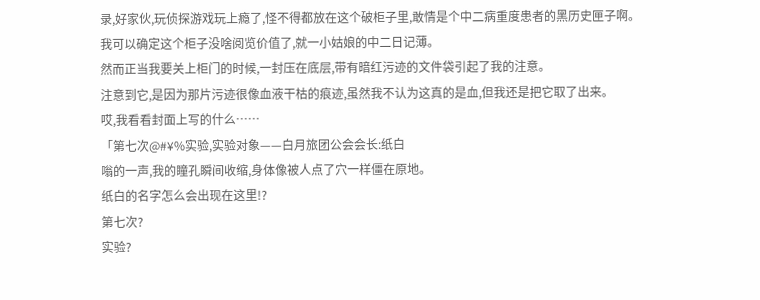录,好家伙,玩侦探游戏玩上瘾了,怪不得都放在这个破柜子里,敢情是个中二病重度患者的黑历史匣子啊。
我可以确定这个柜子没啥阅览价值了,就一小姑娘的中二日记薄。
然而正当我要关上柜门的时候,一封压在底层,带有暗红污迹的文件袋引起了我的注意。
注意到它,是因为那片污迹很像血液干枯的痕迹,虽然我不认为这真的是血,但我还是把它取了出来。
哎,我看看封面上写的什么……
「第七次@#¥%实验,实验对象——白月旅团公会会长:纸白
嗡的一声,我的瞳孔瞬间收缩,身体像被人点了穴一样僵在原地。
纸白的名字怎么会出现在这里!?
第七次?
实验?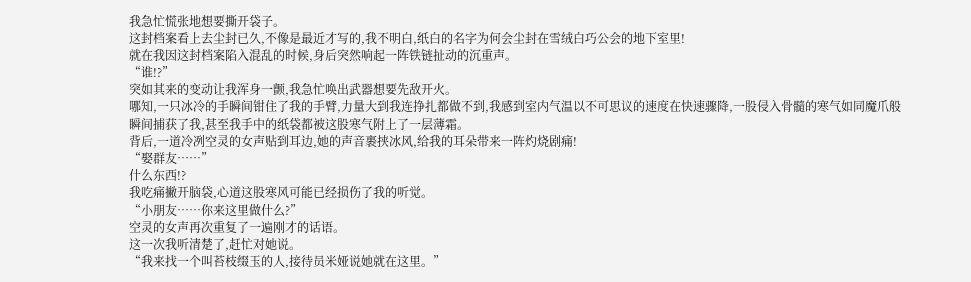我急忙慌张地想要撕开袋子。
这封档案看上去尘封已久,不像是最近才写的,我不明白,纸白的名字为何会尘封在雪绒白巧公会的地下室里!
就在我因这封档案陷入混乱的时候,身后突然响起一阵铁链扯动的沉重声。
“谁!?”
突如其来的变动让我浑身一颤,我急忙唤出武器想要先敌开火。
哪知,一只冰冷的手瞬间钳住了我的手臂,力量大到我连挣扎都做不到,我感到室内气温以不可思议的速度在快速骤降,一股侵入骨髓的寒气如同魔爪般瞬间捕获了我,甚至我手中的纸袋都被这股寒气附上了一层薄霜。
背后,一道冷冽空灵的女声贴到耳边,她的声音裹挟冰风,给我的耳朵带来一阵灼烧剧痛!
“娶群友……”
什么东西!?
我吃痛撇开脑袋,心道这股寒风可能已经损伤了我的听觉。
“小朋友……你来这里做什么?”
空灵的女声再次重复了一遍刚才的话语。
这一次我听清楚了,赶忙对她说。
“我来找一个叫苔枝缀玉的人,接待员米娅说她就在这里。”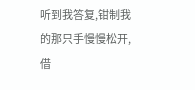听到我答复,钳制我的那只手慢慢松开,借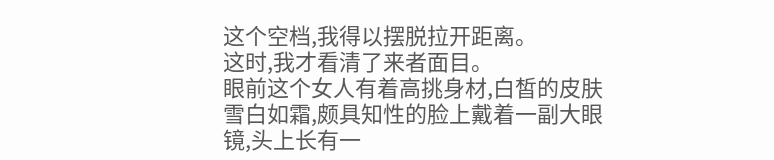这个空档,我得以摆脱拉开距离。
这时,我才看清了来者面目。
眼前这个女人有着高挑身材,白皙的皮肤雪白如霜,颇具知性的脸上戴着一副大眼镜,头上长有一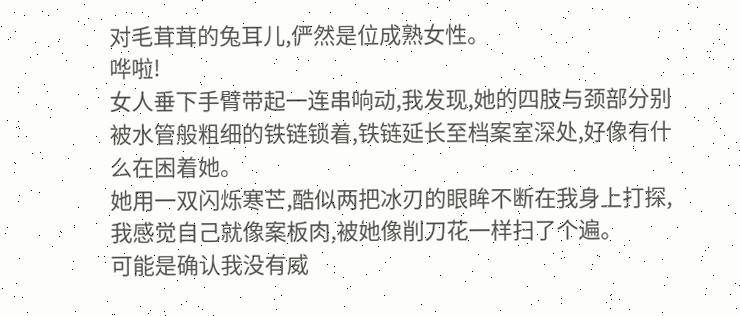对毛茸茸的兔耳儿,俨然是位成熟女性。
哗啦!
女人垂下手臂带起一连串响动,我发现,她的四肢与颈部分别被水管般粗细的铁链锁着,铁链延长至档案室深处,好像有什么在困着她。
她用一双闪烁寒芒,酷似两把冰刃的眼眸不断在我身上打探,我感觉自己就像案板肉,被她像削刀花一样扫了个遍。
可能是确认我没有威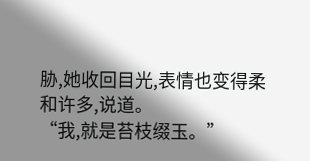胁,她收回目光,表情也变得柔和许多,说道。
“我,就是苔枝缀玉。”